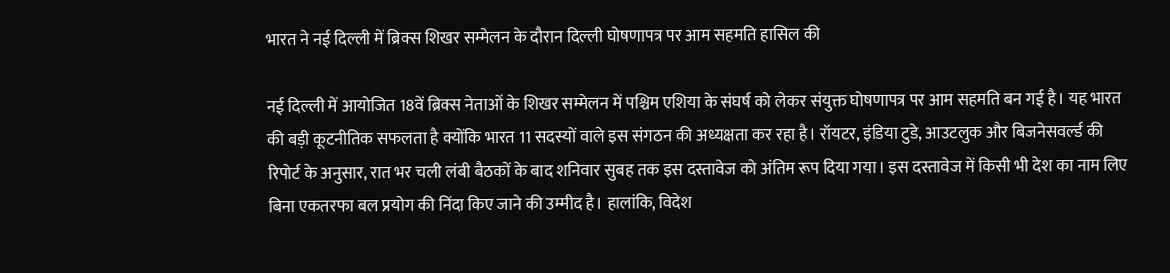भारत ने नई दिल्ली में ब्रिक्स शिखर सम्मेलन के दौरान दिल्ली घोषणापत्र पर आम सहमति हासिल की

नई दिल्ली में आयोजित 18वें ब्रिक्स नेताओं के शिखर सम्मेलन में पश्चिम एशिया के संघर्ष को लेकर संयुक्त घोषणापत्र पर आम सहमति बन गई है। यह भारत की बड़ी कूटनीतिक सफलता है क्योंकि भारत 11 सदस्यों वाले इस संगठन की अध्यक्षता कर रहा है। रॉयटर, इंडिया टुडे, आउटलुक और बिजनेसवर्ल्ड की रिपोर्ट के अनुसार, रात भर चली लंबी बैठकों के बाद शनिवार सुबह तक इस दस्तावेज को अंतिम रूप दिया गया। इस दस्तावेज में किसी भी देश का नाम लिए बिना एकतरफा बल प्रयोग की निंदा किए जाने की उम्मीद है। हालांकि, विदेश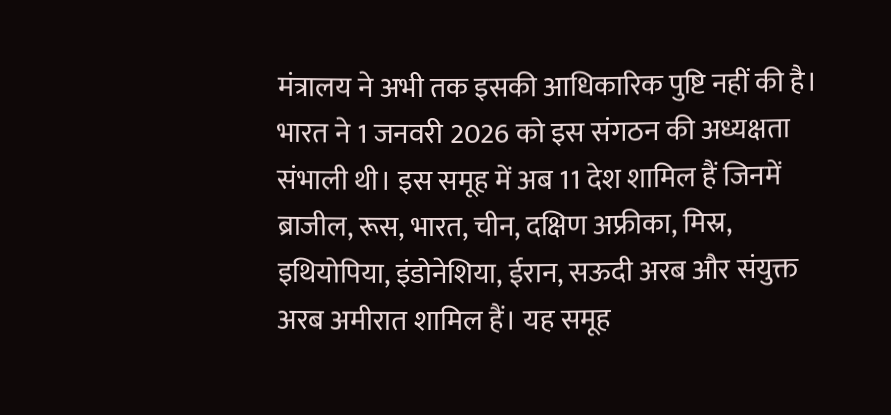मंत्रालय ने अभी तक इसकी आधिकारिक पुष्टि नहीं की है।
भारत ने 1 जनवरी 2026 को इस संगठन की अध्यक्षता संभाली थी। इस समूह में अब 11 देश शामिल हैं जिनमें ब्राजील, रूस, भारत, चीन, दक्षिण अफ्रीका, मिस्र, इथियोपिया, इंडोनेशिया, ईरान, सऊदी अरब और संयुक्त अरब अमीरात शामिल हैं। यह समूह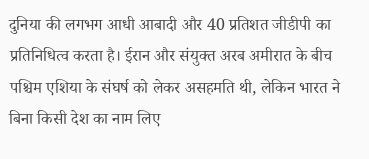दुनिया की लगभग आधी आबादी और 40 प्रतिशत जीडीपी का प्रतिनिधित्व करता है। ईरान और संयुक्त अरब अमीरात के बीच पश्चिम एशिया के संघर्ष को लेकर असहमति थी, लेकिन भारत ने बिना किसी देश का नाम लिए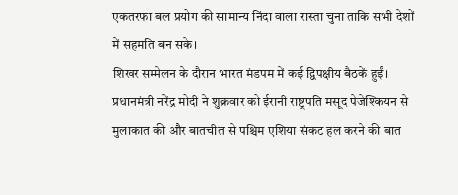एकतरफा बल प्रयोग की सामान्य निंदा वाला रास्ता चुना ताकि सभी देशों में सहमति बन सके।
शिखर सम्मेलन के दौरान भारत मंडपम में कई द्विपक्षीय बैठकें हुईं। प्रधानमंत्री नरेंद्र मोदी ने शुक्रवार को ईरानी राष्ट्रपति मसूद पेजेश्कियन से मुलाकात की और बातचीत से पश्चिम एशिया संकट हल करने की बात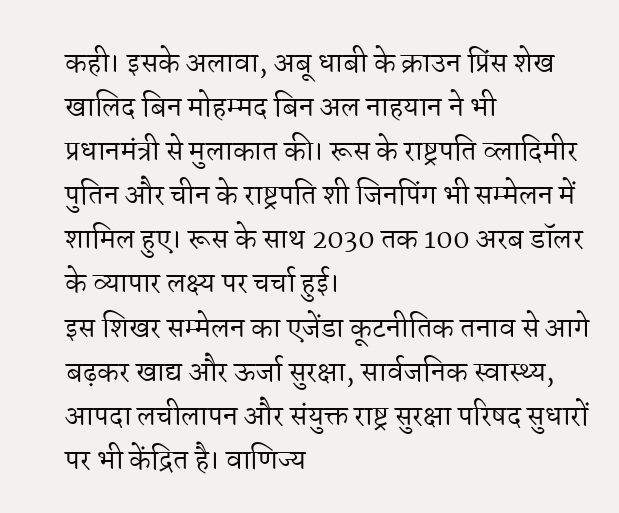कही। इसके अलावा, अबू धाबी के क्राउन प्रिंस शेख खालिद बिन मोहम्मद बिन अल नाहयान ने भी प्रधानमंत्री से मुलाकात की। रूस के राष्ट्रपति व्लादिमीर पुतिन और चीन के राष्ट्रपति शी जिनपिंग भी सम्मेलन में शामिल हुए। रूस के साथ 2030 तक 100 अरब डॉलर के व्यापार लक्ष्य पर चर्चा हुई।
इस शिखर सम्मेलन का एजेंडा कूटनीतिक तनाव से आगे बढ़कर खाद्य और ऊर्जा सुरक्षा, सार्वजनिक स्वास्थ्य, आपदा लचीलापन और संयुक्त राष्ट्र सुरक्षा परिषद सुधारों पर भी केंद्रित है। वाणिज्य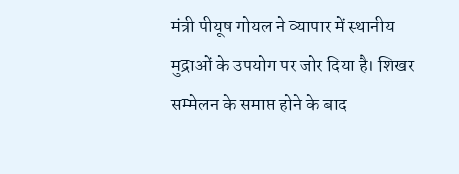मंत्री पीयूष गोयल ने व्यापार में स्थानीय मुद्राओं के उपयोग पर जोर दिया है। शिखर सम्मेलन के समाप्त होने के बाद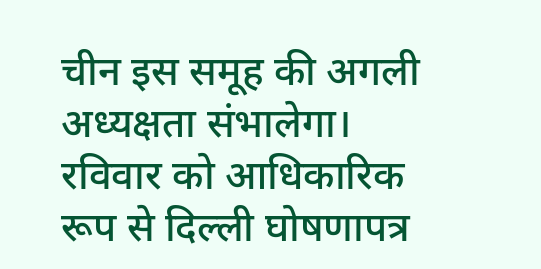चीन इस समूह की अगली अध्यक्षता संभालेगा। रविवार को आधिकारिक रूप से दिल्ली घोषणापत्र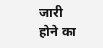जारी होने का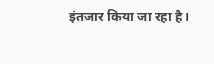इंतजार किया जा रहा है।